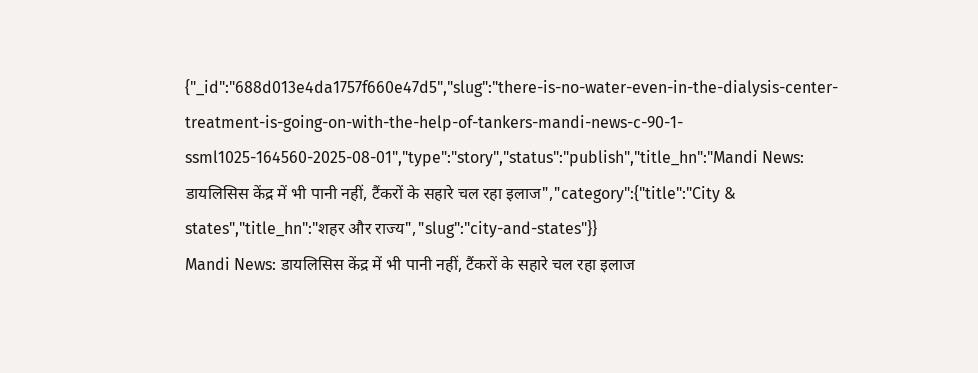{"_id":"688d013e4da1757f660e47d5","slug":"there-is-no-water-even-in-the-dialysis-center-treatment-is-going-on-with-the-help-of-tankers-mandi-news-c-90-1-ssml1025-164560-2025-08-01","type":"story","status":"publish","title_hn":"Mandi News: डायलिसिस केंद्र में भी पानी नहीं, टैंकरों के सहारे चल रहा इलाज","category":{"title":"City & states","title_hn":"शहर और राज्य","slug":"city-and-states"}}
Mandi News: डायलिसिस केंद्र में भी पानी नहीं, टैंकरों के सहारे चल रहा इलाज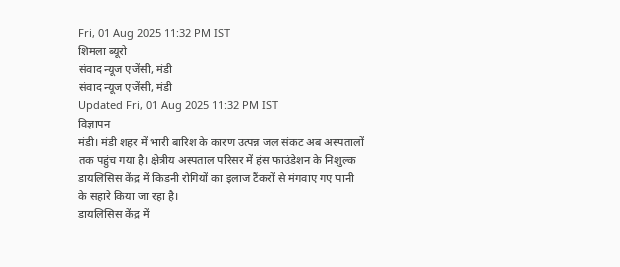Fri, 01 Aug 2025 11:32 PM IST
शिमला ब्यूरो
संवाद न्यूज एजेंसी, मंडी
संवाद न्यूज एजेंसी, मंडी
Updated Fri, 01 Aug 2025 11:32 PM IST
विज्ञापन
मंडी। मंडी शहर में भारी बारिश के कारण उत्पन्न जल संकट अब अस्पतालों तक पहुंच गया है। क्षेत्रीय अस्पताल परिसर में हंस फाउंडेशन के निशुल्क डायलिसिस केंद्र में किडनी रोगियों का इलाज टैंकरों से मंगवाए गए पानी के सहारे किया जा रहा है।
डायलिसिस केंद्र में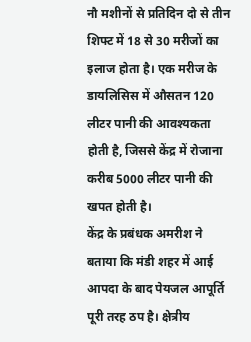नौ मशीनों से प्रतिदिन दो से तीन शिफ्ट में 18 से 30 मरीजों का इलाज होता है। एक मरीज के डायलिसिस में औसतन 120 लीटर पानी की आवश्यकता होती है, जिससे केंद्र में रोजाना करीब 5000 लीटर पानी की खपत होती है।
केंद्र के प्रबंधक अमरीश ने बताया कि मंडी शहर में आई आपदा के बाद पेयजल आपूर्ति पूरी तरह ठप है। क्षेत्रीय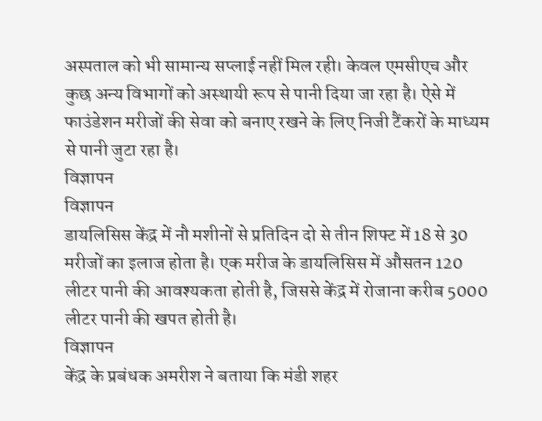अस्पताल को भी सामान्य सप्लाई नहीं मिल रही। केवल एमसीएच और कुछ अन्य विभागों को अस्थायी रूप से पानी दिया जा रहा है। ऐसे में फाउंडेशन मरीजों की सेवा को बनाए रखने के लिए निजी टैंकरों के माध्यम से पानी जुटा रहा है।
विज्ञापन
विज्ञापन
डायलिसिस केंद्र में नौ मशीनों से प्रतिदिन दो से तीन शिफ्ट में 18 से 30 मरीजों का इलाज होता है। एक मरीज के डायलिसिस में औसतन 120 लीटर पानी की आवश्यकता होती है, जिससे केंद्र में रोजाना करीब 5000 लीटर पानी की खपत होती है।
विज्ञापन
केंद्र के प्रबंधक अमरीश ने बताया कि मंडी शहर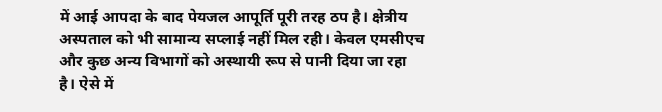में आई आपदा के बाद पेयजल आपूर्ति पूरी तरह ठप है। क्षेत्रीय अस्पताल को भी सामान्य सप्लाई नहीं मिल रही। केवल एमसीएच और कुछ अन्य विभागों को अस्थायी रूप से पानी दिया जा रहा है। ऐसे में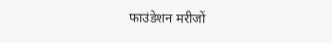फाउंडेशन मरीजों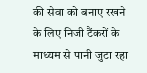की सेवा को बनाए रखने के लिए निजी टैंकरों के माध्यम से पानी जुटा रहा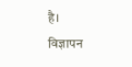है।
विज्ञापन